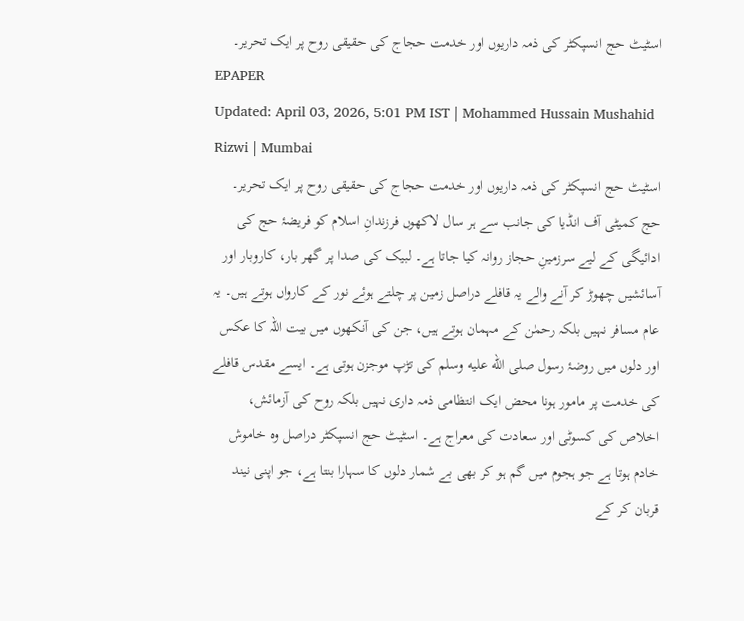اسٹیٹ حج انسپکٹر کی ذمہ داریوں اور خدمت حجاج کی حقیقی روح پر ایک تحریر۔
EPAPER
Updated: April 03, 2026, 5:01 PM IST | Mohammed Hussain Mushahid Rizwi | Mumbai
اسٹیٹ حج انسپکٹر کی ذمہ داریوں اور خدمت حجاج کی حقیقی روح پر ایک تحریر۔
حج کمیٹی آف انڈیا کی جانب سے ہر سال لاکھوں فرزندانِ اسلام کو فریضۂ حج کی ادائیگی کے لیے سرزمینِ حجاز روانہ کیا جاتا ہے۔ لبیک کی صدا پر گھر بار، کاروبار اور آسائشیں چھوڑ کر آنے والے یہ قافلے دراصل زمین پر چلتے ہوئے نور کے کارواں ہوتے ہیں۔ یہ عام مسافر نہیں بلکہ رحمٰن کے مہمان ہوتے ہیں، جن کی آنکھوں میں بیت اللہ کا عکس اور دلوں میں روضۂ رسول صلى الله عليه وسلم کی تڑپ موجزن ہوتی ہے۔ ایسے مقدس قافلے کی خدمت پر مامور ہونا محض ایک انتظامی ذمہ داری نہیں بلکہ روح کی آزمائش، اخلاص کی کسوٹی اور سعادت کی معراج ہے۔ اسٹیٹ حج انسپکٹر دراصل وہ خاموش خادم ہوتا ہے جو ہجوم میں گم ہو کر بھی بے شمار دلوں کا سہارا بنتا ہے، جو اپنی نیند قربان کر کے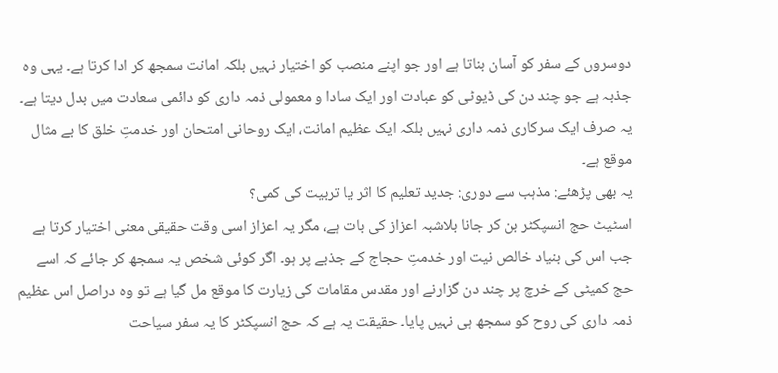دوسروں کے سفر کو آسان بناتا ہے اور جو اپنے منصب کو اختیار نہیں بلکہ امانت سمجھ کر ادا کرتا ہے۔ یہی وہ جذبہ ہے جو چند دن کی ڈیوٹی کو عبادت اور ایک سادا و معمولی ذمہ داری کو دائمی سعادت میں بدل دیتا ہے۔ یہ صرف ایک سرکاری ذمہ داری نہیں بلکہ ایک عظیم امانت، ایک روحانی امتحان اور خدمتِ خلق کا بے مثال موقع ہے۔
یہ بھی پڑھئے: مذہب سے دوری: جدید تعلیم کا اثر یا تربیت کی کمی؟
اسٹیٹ حج انسپکٹر بن کر جانا بلاشبہ اعزاز کی بات ہے، مگر یہ اعزاز اسی وقت حقیقی معنی اختیار کرتا ہے جب اس کی بنیاد خالص نیت اور خدمتِ حجاج کے جذبے پر ہو۔ اگر کوئی شخص یہ سمجھ کر جائے کہ اسے حج کمیٹی کے خرچ پر چند دن گزارنے اور مقدس مقامات کی زیارت کا موقع مل گیا ہے تو وہ دراصل اس عظیم ذمہ داری کی روح کو سمجھ ہی نہیں پایا۔ حقیقت یہ ہے کہ حج انسپکٹر کا یہ سفر سیاحت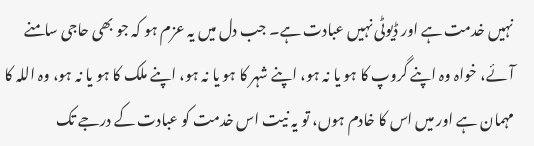نہیں خدمت ہے اور ڈیوٹی نہیں عبادت ہے۔ جب دل میں یہ عزم ہو کہ جو بھی حاجی سامنے آئے، خواہ وہ اپنے گروپ کا ہو یا نہ ہو، اپنے شہر کا ہو یا نہ ہو، اپنے ملک کا ہو یا نہ ہو، وہ اللہ کا مہمان ہے اور میں اس کا خادم ہوں، تو یہ نیت اس خدمت کو عبادت کے درجے تک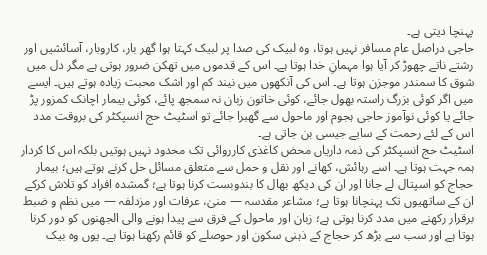پہنچا دیتی ہے۔
حاجی دراصل عام مسافر نہیں ہوتا، وہ لبیک کی صدا پر لبیک کہتا ہوا گھر بار، کاروبار، آسائشیں اور رشتے ناتے چھوڑ کر آیا ہوا مہمانِ خدا ہوتا ہے۔ اس کے قدموں میں تھکن ضرور ہوتی ہے مگر دل میں شوق کا سمندر موجزن ہوتا ہے۔ اس کی آنکھوں میں نیند کم اور اشک محبت زیادہ ہوتے ہیں۔ ایسے میں اگر کوئی بزرگ راستہ بھول جائے، کوئی خاتون زبان نہ سمجھ پائے، کوئی بیمار اچانک کمزور پڑ جائے یا کوئی نوآموز حاجی ہجوم اور ماحول سے گھبرا جائے تو اسٹیٹ حج انسپکٹر کی بروقت مدد اس کے لئے رحمت کے سایے جیسی بن جاتی ہے۔
اسٹیٹ حج انسپکٹر کی ذمہ داریاں محض کاغذی کارروائی تک محدود نہیں ہوتیں بلکہ اس کا کردار ہمہ جہت ہوتا ہے۔ اسے رہائش، کھانے اور نقل و حمل سے متعلق مسائل حل کرنے ہوتے ہیں؛ بیمار حجاج کو اسپتال لے جانا اور ان کی دیکھ بھال کا بندوبست کرنا ہوتا ہے؛ گمشدہ افراد کو تلاش کرکے ان کے ساتھیوں تک پہنچانا ہوتا ہے؛ مشاعر مقدسہ — منیٰ، عرفات اور مزدلفہ — میں نظم و ضبط برقرار رکھنے میں مدد کرنا ہوتی ہے؛ زبان اور ماحول کے فرق سے پیدا ہونے والی الجھنوں کو دور کرنا ہوتا ہے اور سب سے بڑھ کر حجاج کے ذہنی سکون اور حوصلے کو قائم رکھنا ہوتا ہے۔ یوں وہ بیک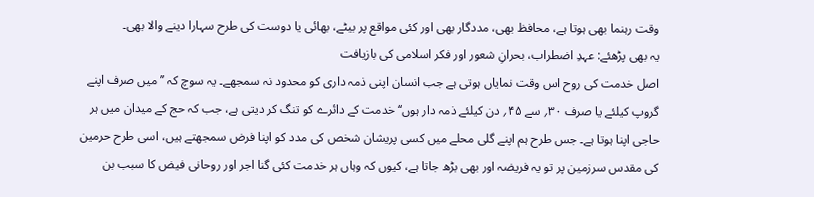وقت رہنما بھی ہوتا ہے، محافظ بھی، مددگار بھی اور کئی مواقع پر بیٹے، بھائی یا دوست کی طرح سہارا دینے والا بھی۔
یہ بھی پڑھئے: عہدِ اضطراب، بحرانِ شعور اور فکر اسلامی کی بازیافت
اصل خدمت کی روح اس وقت نمایاں ہوتی ہے جب انسان اپنی ذمہ داری کو محدود نہ سمجھے۔ یہ سوچ کہ ’’میں صرف اپنے گروپ کیلئے یا صرف ۳۰؍ سے ۴۵؍ دن کیلئے ذمہ دار ہوں‘‘ خدمت کے دائرے کو تنگ کر دیتی ہے، جب کہ حج کے میدان میں ہر حاجی اپنا ہوتا ہے۔ جس طرح ہم اپنے گلی محلے میں کسی پریشان شخص کی مدد کو اپنا فرض سمجھتے ہیں، اسی طرح حرمین کی مقدس سرزمین پر تو یہ فریضہ اور بھی بڑھ جاتا ہے، کیوں کہ وہاں ہر خدمت کئی گنا اجر اور روحانی فیض کا سبب بن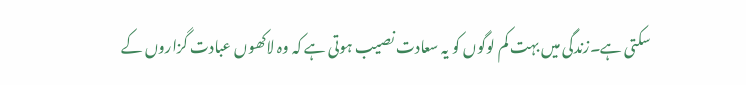سکتی ہے۔زندگی میں بہت کم لوگوں کو یہ سعادت نصیب ہوتی ہے کہ وہ لاکھوں عبادت گزاروں کے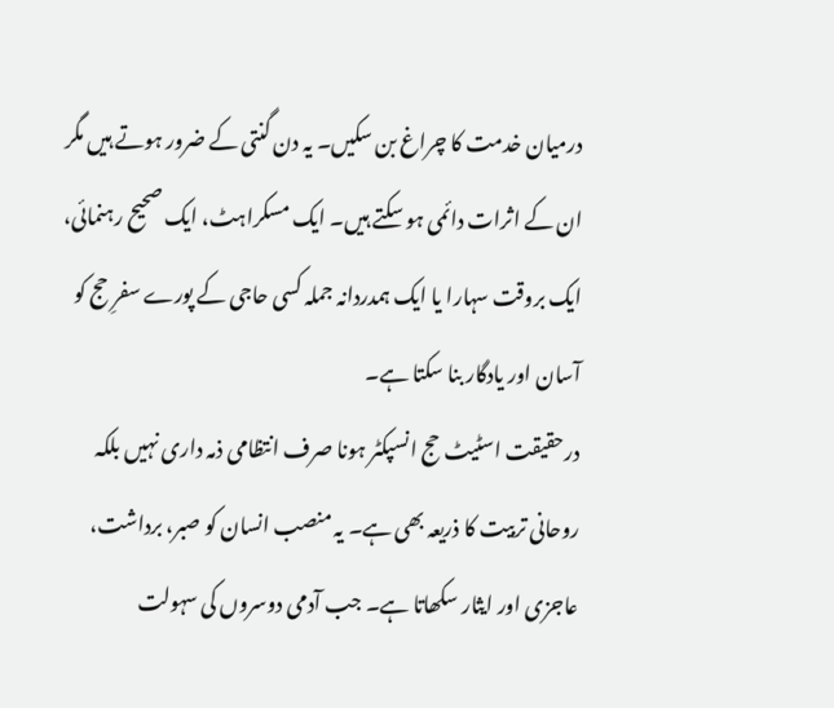درمیان خدمت کا چراغ بن سکیں۔ یہ دن گنتی کے ضرور ہوتے ہیں مگر ان کے اثرات دائمی ہو سکتے ہیں۔ ایک مسکراہٹ، ایک صحیح رہنمائی، ایک بروقت سہارا یا ایک ہمدردانہ جملہ کسی حاجی کے پورے سفرِ حج کو آسان اور یادگار بنا سکتا ہے۔
درحقیقت اسٹیٹ حج انسپکٹر ہونا صرف انتظامی ذمہ داری نہیں بلکہ روحانی تربیت کا ذریعہ بھی ہے۔ یہ منصب انسان کو صبر، برداشت، عاجزی اور ایثار سکھاتا ہے۔ جب آدمی دوسروں کی سہولت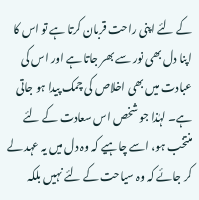کے لئے اپنی راحت قربان کرتا ہے تو اس کا اپنا دل بھی نور سے بھر جاتا ہے اور اس کی عبادت میں بھی اخلاص کی چمک پیدا ہو جاتی ہے۔ لہٰذا جو شخص اس سعادت کے لئے منتخب ہو، اسے چاہیے کہ وہ دل میں یہ عہد لے کر جائے کہ وہ سیاحت کے لئے نہیں بلکہ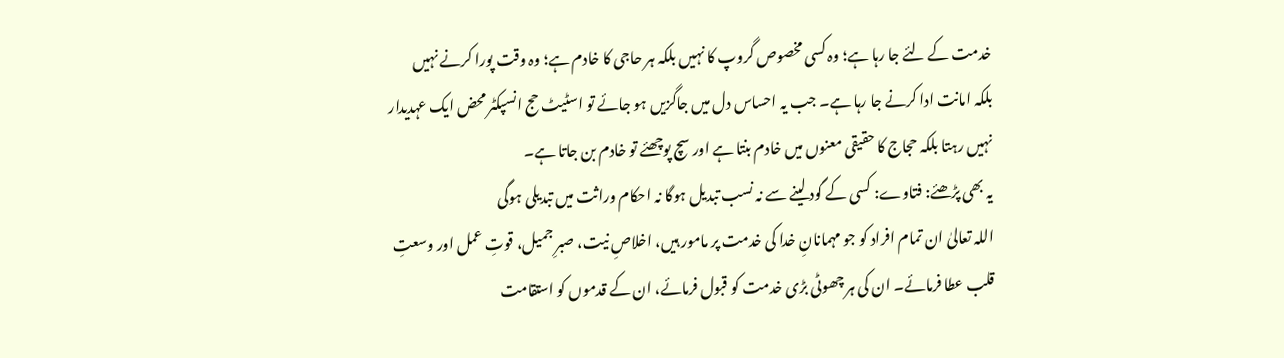خدمت کے لئے جا رہا ہے؛ وہ کسی مخصوص گروپ کا نہیں بلکہ ہر حاجی کا خادم ہے؛ وہ وقت پورا کرنے نہیں بلکہ امانت ادا کرنے جا رہا ہے۔ جب یہ احساس دل میں جاگزیں ہو جائے تو اسٹیٹ حج انسپکٹر محض ایک عہدیدار نہیں رہتا بلکہ حجاج کا حقیقی معنوں میں خادم بنتا ہے اور سچ پوچھئے تو خادم بن جاتا ہے۔
یہ بھی پڑھئے: فتاوے: کسی کے گود لینے سے نہ نسب تبدیل ہوگا نہ احکام وراثت میں تبدیلی ہوگی
اللہ تعالیٰ ان تمام افراد کو جو مہمانانِ خدا کی خدمت پر مامور ہیں، اخلاصِ نیت، صبرِ جمیل، قوتِ عمل اور وسعتِ قلب عطا فرمائے۔ ان کی ہر چھوٹی بڑی خدمت کو قبول فرمائے، ان کے قدموں کو استقامت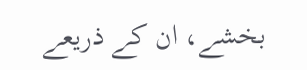بخشے، ان کے ذریعے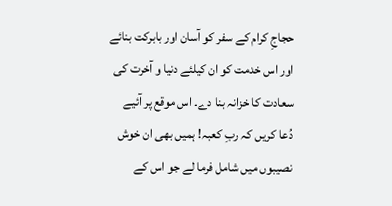حجاجِ کرام کے سفر کو آسان اور بابرکت بنائے اور اس خدمت کو ان کیلئے دنیا و آخرت کی سعادت کا خزانہ بنا دے۔ اس موقع پر آئیے دُعا کریں کہ ربِ کعبہ! ہمیں بھی ان خوش نصیبوں میں شامل فرما لے جو اس کے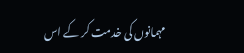مہمانوں کی خدمت کر کے اس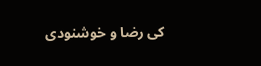کی رضا و خوشنودی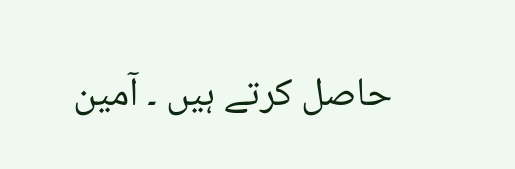حاصل کرتے ہیں ۔ آمین